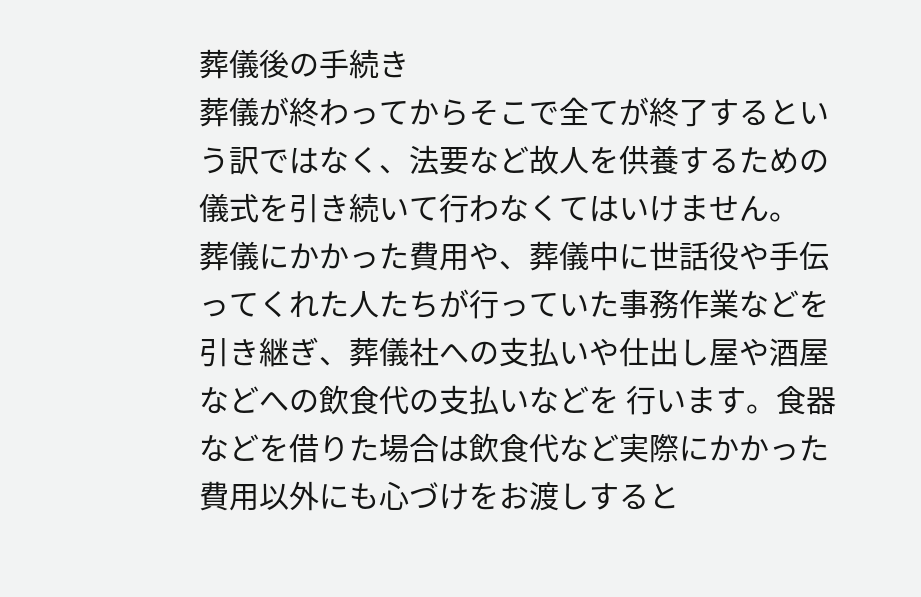葬儀後の手続き
葬儀が終わってからそこで全てが終了するという訳ではなく、法要など故人を供養するための儀式を引き続いて行わなくてはいけません。
葬儀にかかった費用や、葬儀中に世話役や手伝ってくれた人たちが行っていた事務作業などを引き継ぎ、葬儀社への支払いや仕出し屋や酒屋などへの飲食代の支払いなどを 行います。食器などを借りた場合は飲食代など実際にかかった費用以外にも心づけをお渡しすると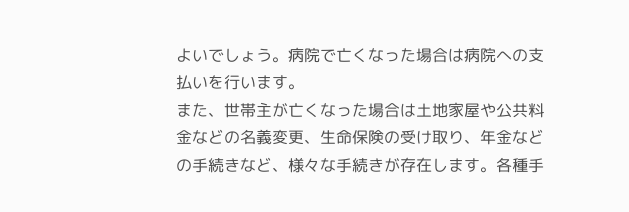よいでしょう。病院で亡くなった場合は病院への支払いを行います。
また、世帯主が亡くなった場合は土地家屋や公共料金などの名義変更、生命保険の受け取り、年金などの手続きなど、様々な手続きが存在します。各種手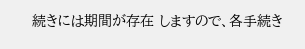続きには期間が存在 しますので、各手続き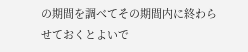の期間を調べてその期間内に終わらせておくとよいで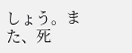しょう。また、死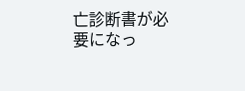亡診断書が必要になっ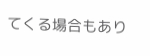てくる場合もあり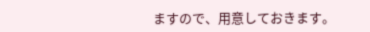ますので、用意しておきます。